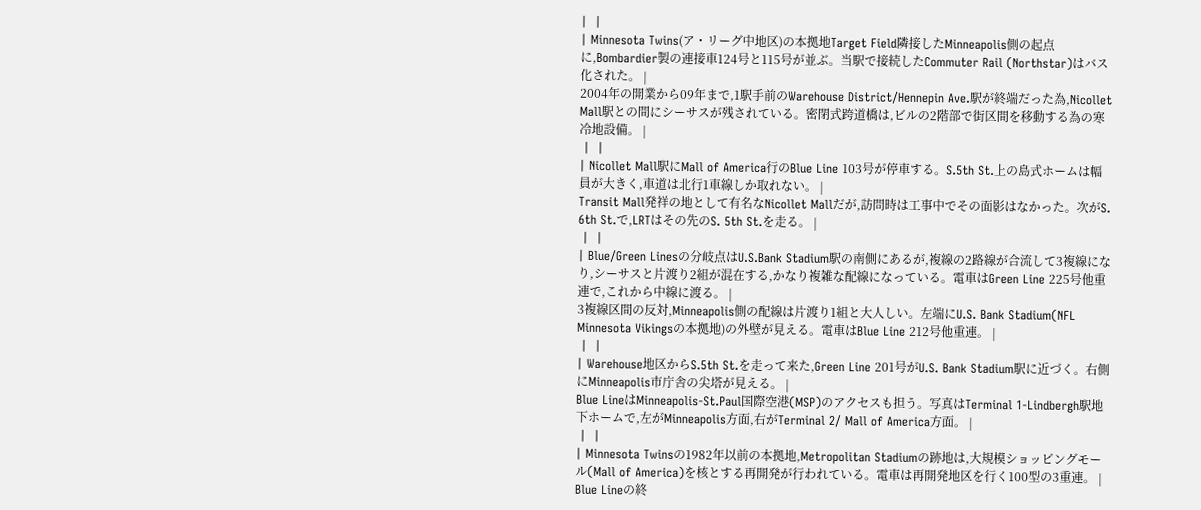|  |
| Minnesota Twins(ア・リーグ中地区)の本拠地Target Field隣接したMinneapolis側の起点に,Bombardier製の連接車124号と115号が並ぶ。当駅で接続したCommuter Rail (Northstar)はバス化された。 |
2004年の開業から09年まで,1駅手前のWarehouse District/Hennepin Ave.駅が終端だった為,Nicollet Mall駅との間にシーサスが残されている。密閉式跨道橋は,ビルの2階部で街区間を移動する為の寒冷地設備。 |
 |  |
| Nicollet Mall駅にMall of America行のBlue Line 103号が停車する。S.5th St.上の島式ホームは幅員が大きく,車道は北行1車線しか取れない。 |
Transit Mall発祥の地として有名なNicollet Mallだが,訪問時は工事中でその面影はなかった。次がS. 6th St.で,LRTはその先のS. 5th St.を走る。 |
 |  |
| Blue/Green Linesの分岐点はU.S.Bank Stadium駅の南側にあるが,複線の2路線が合流して3複線になり,シーサスと片渡り2組が混在する,かなり複雑な配線になっている。電車はGreen Line 225号他重連で,これから中線に渡る。 |
3複線区間の反対,Minneapolis側の配線は片渡り1組と大人しい。左端にU.S. Bank Stadium(NFL Minnesota Vikingsの本拠地)の外壁が見える。電車はBlue Line 212号他重連。 |
 |  |
| Warehouse地区からS.5th St.を走って来た,Green Line 201号がU.S. Bank Stadium駅に近づく。右側にMinneapolis市庁舎の尖塔が見える。 |
Blue LineはMinneapolis-St.Paul国際空港(MSP)のアクセスも担う。写真はTerminal 1-Lindbergh駅地下ホームで,左がMinneapolis方面,右がTerminal 2/ Mall of America方面。 |
 |  |
| Minnesota Twinsの1982年以前の本拠地,Metropolitan Stadiumの跡地は,大規模ショッピングモール(Mall of America)を核とする再開発が行われている。電車は再開発地区を行く100型の3重連。 |
Blue Lineの終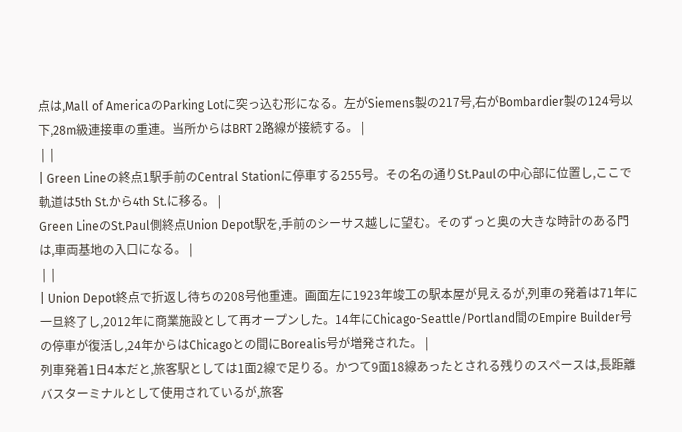点は,Mall of AmericaのParking Lotに突っ込む形になる。左がSiemens製の217号,右がBombardier製の124号以下,28m級連接車の重連。当所からはBRT 2路線が接続する。 |
 |  |
| Green Lineの終点1駅手前のCentral Stationに停車する255号。その名の通りSt.Paulの中心部に位置し,ここで軌道は5th St.から4th St.に移る。 |
Green LineのSt.Paul側終点Union Depot駅を,手前のシーサス越しに望む。そのずっと奥の大きな時計のある門は,車両基地の入口になる。 |
 |  |
| Union Depot終点で折返し待ちの208号他重連。画面左に1923年竣工の駅本屋が見えるが,列車の発着は71年に一旦終了し,2012年に商業施設として再オープンした。14年にChicago-Seattle/Portland間のEmpire Builder号の停車が復活し,24年からはChicagoとの間にBorealis号が増発された。 |
列車発着1日4本だと,旅客駅としては1面2線で足りる。かつて9面18線あったとされる残りのスペースは,長距離バスターミナルとして使用されているが,旅客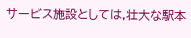サービス施設としては,壮大な駅本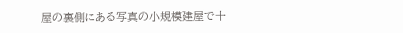屋の裏側にある写真の小規模建屋で十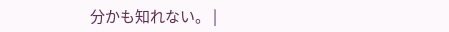分かも知れない。 |